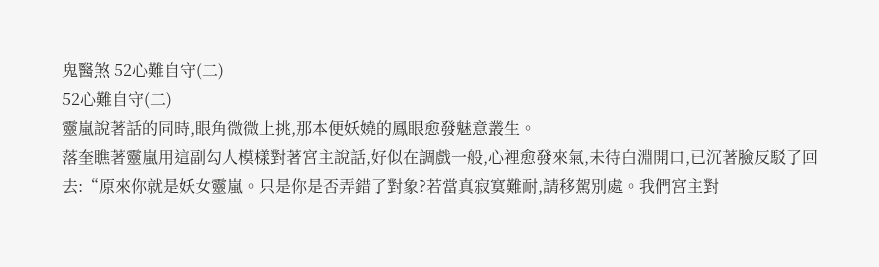鬼醫煞 52心難自守(二)
52心難自守(二)
靈嵐說著話的同時,眼角微微上挑,那本便妖嬈的鳳眼愈發魅意叢生。
落奎瞧著靈嵐用這副勾人模樣對著宮主說話,好似在調戲一般,心裡愈發來氣,未待白淵開口,已沉著臉反駁了回去:“原來你就是妖女靈嵐。只是你是否弄錯了對象?若當真寂寞難耐,請移駕別處。我們宮主對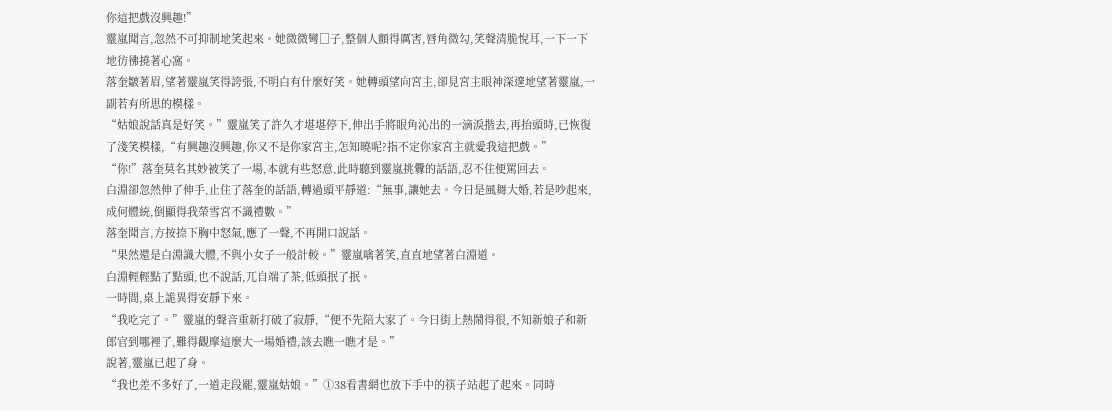你這把戲沒興趣!”
靈嵐聞言,忽然不可抑制地笑起來。她微微彎□子,整個人顫得厲害,唇角微勾,笑聲清脆悅耳,一下一下地彷彿撓著心窩。
落奎皺著眉,望著靈嵐笑得誇張,不明白有什麼好笑。她轉頭望向宮主,卻見宮主眼神深邃地望著靈嵐,一副若有所思的模樣。
“姑娘說話真是好笑。”靈嵐笑了許久才堪堪停下,伸出手將眼角沁出的一滴淚揩去,再抬頭時,已恢復了淺笑模樣,“有興趣沒興趣,你又不是你家宮主,怎知曉呢?指不定你家宮主就愛我這把戲。”
“你!”落奎莫名其妙被笑了一場,本就有些怒意,此時聽到靈嵐挑釁的話語,忍不住便罵回去。
白淵卻忽然伸了伸手,止住了落奎的話語,轉過頭平靜道:“無事,讓她去。今日是風舞大婚,若是吵起來,成何體統,倒顯得我榮雪宮不識禮數。”
落奎聞言,方按捺下胸中怒氣,應了一聲,不再開口說話。
“果然還是白淵識大體,不與小女子一般計較。”靈嵐噙著笑,直直地望著白淵道。
白淵輕輕點了點頭,也不說話,兀自端了茶,低頭抿了抿。
一時間,桌上詭異得安靜下來。
“我吃完了。”靈嵐的聲音重新打破了寂靜,“便不先陪大家了。今日街上熱鬧得很,不知新娘子和新郎官到哪裡了,難得觀摩這麼大一場婚禮,該去瞧一瞧才是。”
說著,靈嵐已起了身。
“我也差不多好了,一道走段罷,靈嵐姑娘。”①38看書網也放下手中的筷子站起了起來。同時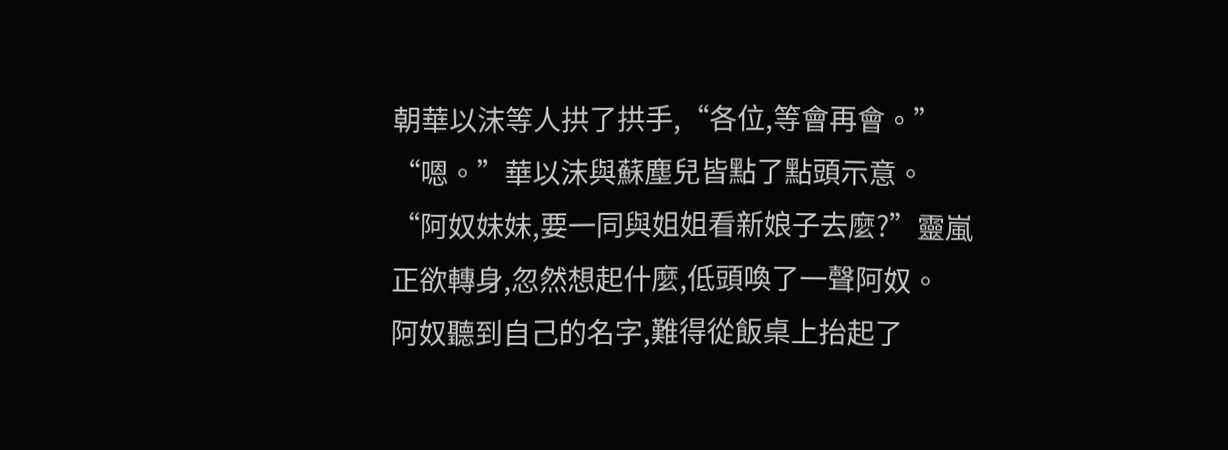朝華以沫等人拱了拱手,“各位,等會再會。”
“嗯。”華以沫與蘇塵兒皆點了點頭示意。
“阿奴妹妹,要一同與姐姐看新娘子去麼?”靈嵐正欲轉身,忽然想起什麼,低頭喚了一聲阿奴。
阿奴聽到自己的名字,難得從飯桌上抬起了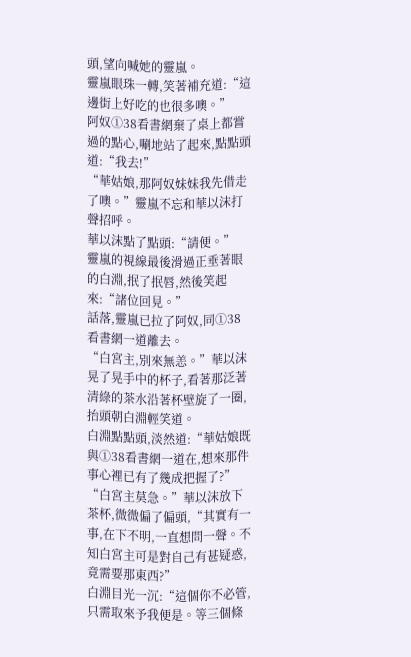頭,望向喊她的靈嵐。
靈嵐眼珠一轉,笑著補充道:“這邊街上好吃的也很多噢。”
阿奴①38看書網棄了桌上都嘗過的點心,唰地站了起來,點點頭道:“我去!”
“華姑娘,那阿奴妹妹我先借走了噢。”靈嵐不忘和華以沫打聲招呼。
華以沫點了點頭:“請便。”
靈嵐的視線最後滑過正垂著眼的白淵,抿了抿唇,然後笑起來:“諸位回見。”
話落,靈嵐已拉了阿奴,同①38看書網一道離去。
“白宮主,別來無恙。”華以沫晃了晃手中的杯子,看著那泛著清綠的茶水沿著杯壁旋了一圈,抬頭朝白淵輕笑道。
白淵點點頭,淡然道:“華姑娘既與①38看書網一道在,想來那件事心裡已有了幾成把握了?”
“白宮主莫急。”華以沫放下茶杯,微微偏了偏頭,“其實有一事,在下不明,一直想問一聲。不知白宮主可是對自己有甚疑惑,竟需要那東西?”
白淵目光一沉:“這個你不必管,只需取來予我便是。等三個條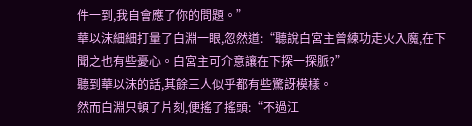件一到,我自會應了你的問題。”
華以沫細細打量了白淵一眼,忽然道:“聽說白宮主曾練功走火入魔,在下聞之也有些憂心。白宮主可介意讓在下探一探脈?”
聽到華以沫的話,其餘三人似乎都有些驚訝模樣。
然而白淵只頓了片刻,便搖了搖頭:“不過江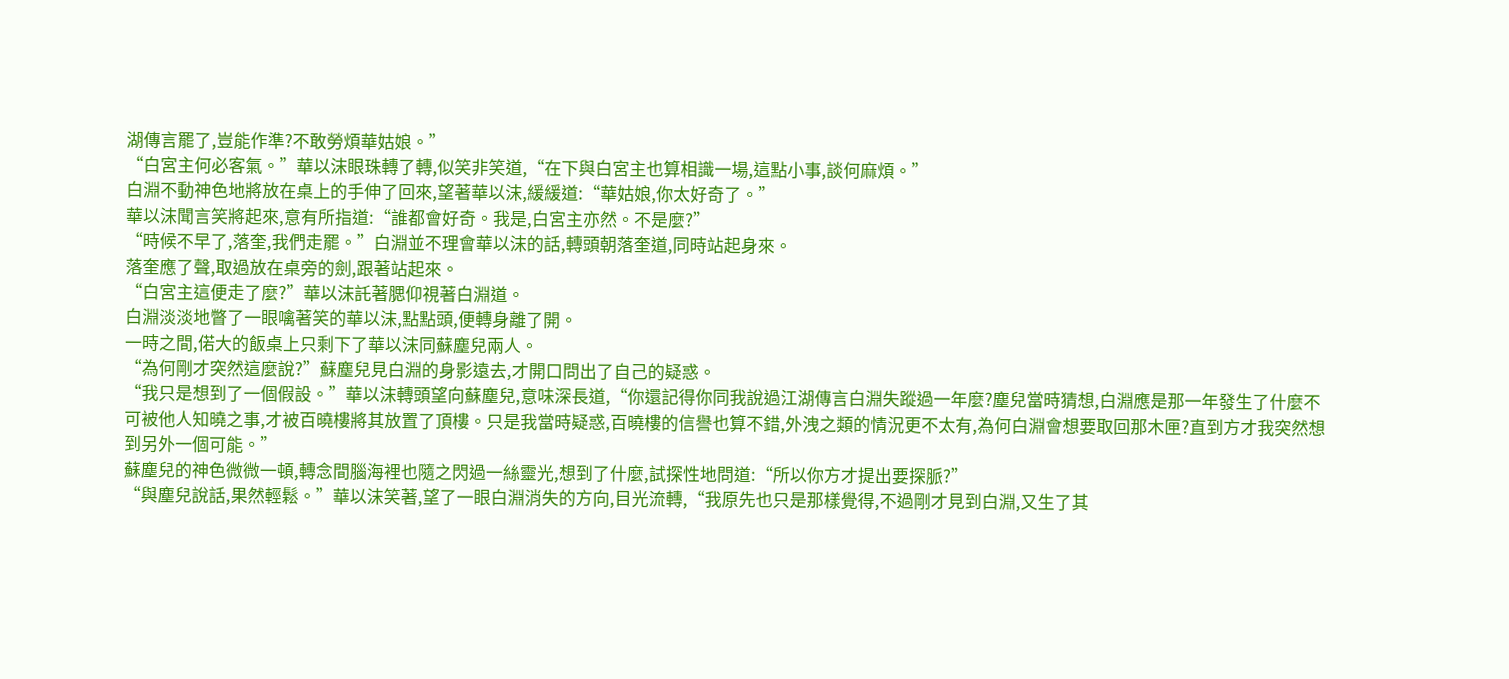湖傳言罷了,豈能作準?不敢勞煩華姑娘。”
“白宮主何必客氣。”華以沫眼珠轉了轉,似笑非笑道,“在下與白宮主也算相識一場,這點小事,談何麻煩。”
白淵不動神色地將放在桌上的手伸了回來,望著華以沫,緩緩道:“華姑娘,你太好奇了。”
華以沫聞言笑將起來,意有所指道:“誰都會好奇。我是,白宮主亦然。不是麼?”
“時候不早了,落奎,我們走罷。”白淵並不理會華以沫的話,轉頭朝落奎道,同時站起身來。
落奎應了聲,取過放在桌旁的劍,跟著站起來。
“白宮主這便走了麼?”華以沫託著腮仰視著白淵道。
白淵淡淡地瞥了一眼噙著笑的華以沫,點點頭,便轉身離了開。
一時之間,偌大的飯桌上只剩下了華以沫同蘇塵兒兩人。
“為何剛才突然這麼說?”蘇塵兒見白淵的身影遠去,才開口問出了自己的疑惑。
“我只是想到了一個假設。”華以沫轉頭望向蘇塵兒,意味深長道,“你還記得你同我說過江湖傳言白淵失蹤過一年麼?塵兒當時猜想,白淵應是那一年發生了什麼不可被他人知曉之事,才被百曉樓將其放置了頂樓。只是我當時疑惑,百曉樓的信譽也算不錯,外洩之類的情況更不太有,為何白淵會想要取回那木匣?直到方才我突然想到另外一個可能。”
蘇塵兒的神色微微一頓,轉念間腦海裡也隨之閃過一絲靈光,想到了什麼,試探性地問道:“所以你方才提出要探脈?”
“與塵兒說話,果然輕鬆。”華以沫笑著,望了一眼白淵消失的方向,目光流轉,“我原先也只是那樣覺得,不過剛才見到白淵,又生了其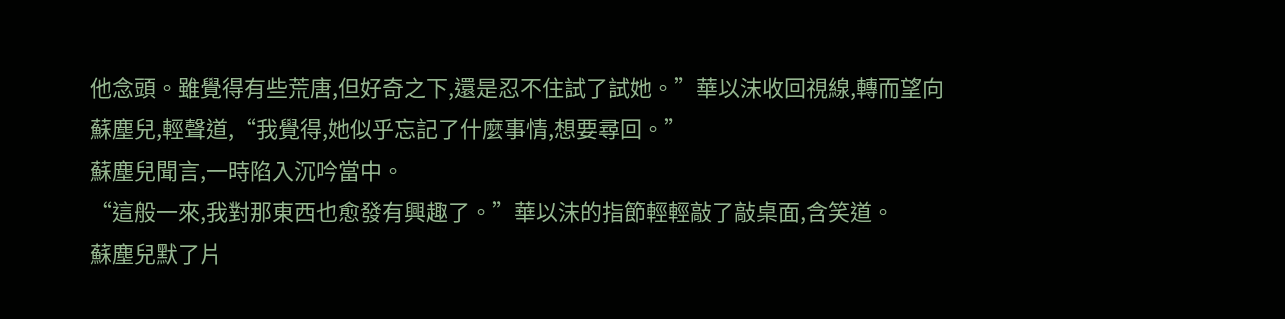他念頭。雖覺得有些荒唐,但好奇之下,還是忍不住試了試她。”華以沫收回視線,轉而望向蘇塵兒,輕聲道,“我覺得,她似乎忘記了什麼事情,想要尋回。”
蘇塵兒聞言,一時陷入沉吟當中。
“這般一來,我對那東西也愈發有興趣了。”華以沫的指節輕輕敲了敲桌面,含笑道。
蘇塵兒默了片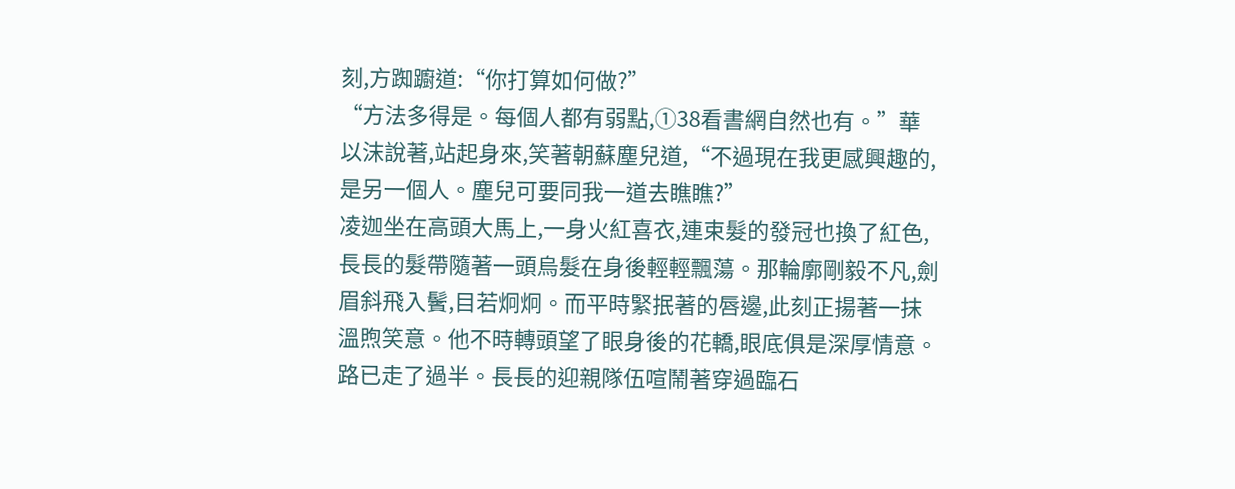刻,方踟躕道:“你打算如何做?”
“方法多得是。每個人都有弱點,①38看書網自然也有。”華以沫說著,站起身來,笑著朝蘇塵兒道,“不過現在我更感興趣的,是另一個人。塵兒可要同我一道去瞧瞧?”
凌迦坐在高頭大馬上,一身火紅喜衣,連束髮的發冠也換了紅色,長長的髮帶隨著一頭烏髮在身後輕輕飄蕩。那輪廓剛毅不凡,劍眉斜飛入鬢,目若炯炯。而平時緊抿著的唇邊,此刻正揚著一抹溫煦笑意。他不時轉頭望了眼身後的花轎,眼底俱是深厚情意。
路已走了過半。長長的迎親隊伍喧鬧著穿過臨石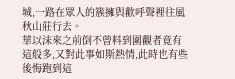城,一路在眾人的簇擁與歡呼聲裡往風秋山莊行去。
華以沫來之前倒不曾料到圍觀者竟有這般多,又對此事如斯熱情,此時也有些後悔跑到這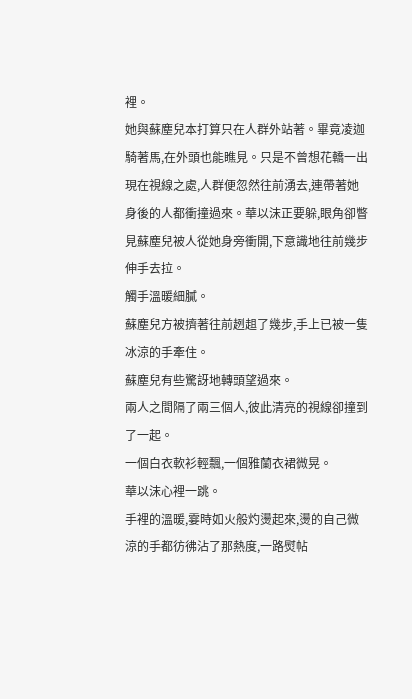裡。
她與蘇塵兒本打算只在人群外站著。畢竟凌迦騎著馬,在外頭也能瞧見。只是不曾想花轎一出現在視線之處,人群便忽然往前湧去,連帶著她身後的人都衝撞過來。華以沫正要躲,眼角卻瞥見蘇塵兒被人從她身旁衝開,下意識地往前幾步伸手去拉。
觸手溫暖細膩。
蘇塵兒方被擠著往前趔趄了幾步,手上已被一隻冰涼的手牽住。
蘇塵兒有些驚訝地轉頭望過來。
兩人之間隔了兩三個人,彼此清亮的視線卻撞到了一起。
一個白衣軟衫輕飄,一個雅蘭衣裙微晃。
華以沫心裡一跳。
手裡的溫暖,霎時如火般灼燙起來,燙的自己微涼的手都彷彿沾了那熱度,一路熨帖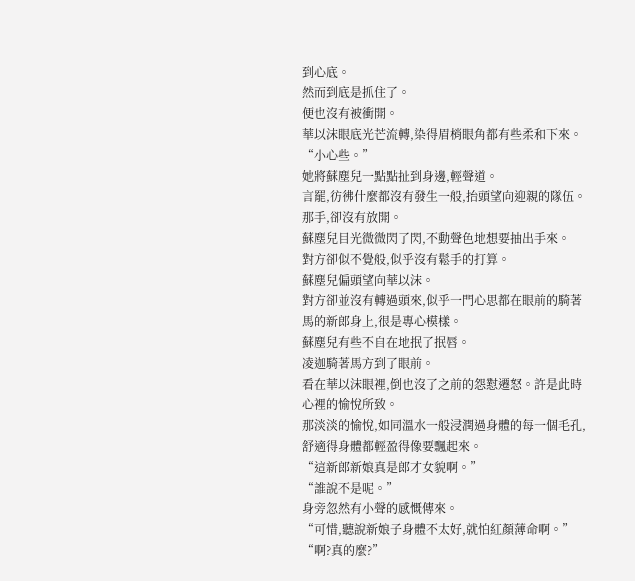到心底。
然而到底是抓住了。
便也沒有被衝開。
華以沫眼底光芒流轉,染得眉梢眼角都有些柔和下來。
“小心些。”
她將蘇塵兒一點點扯到身邊,輕聲道。
言罷,彷彿什麼都沒有發生一般,抬頭望向迎親的隊伍。
那手,卻沒有放開。
蘇塵兒目光微微閃了閃,不動聲色地想要抽出手來。
對方卻似不覺般,似乎沒有鬆手的打算。
蘇塵兒偏頭望向華以沫。
對方卻並沒有轉過頭來,似乎一門心思都在眼前的騎著馬的新郎身上,很是專心模樣。
蘇塵兒有些不自在地抿了抿唇。
凌迦騎著馬方到了眼前。
看在華以沫眼裡,倒也沒了之前的怨懟遷怒。許是此時心裡的愉悅所致。
那淡淡的愉悅,如同溫水一般浸潤過身體的每一個毛孔,舒適得身體都輕盈得像要飄起來。
“這新郎新娘真是郎才女貌啊。”
“誰說不是呢。”
身旁忽然有小聲的感慨傳來。
“可惜,聽說新娘子身體不太好,就怕紅顏薄命啊。”
“啊?真的麼?”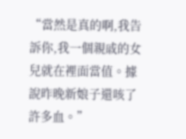“當然是真的啊,我告訴你,我一個親戚的女兒就在裡面當值。據說昨晚新娘子還咳了許多血。”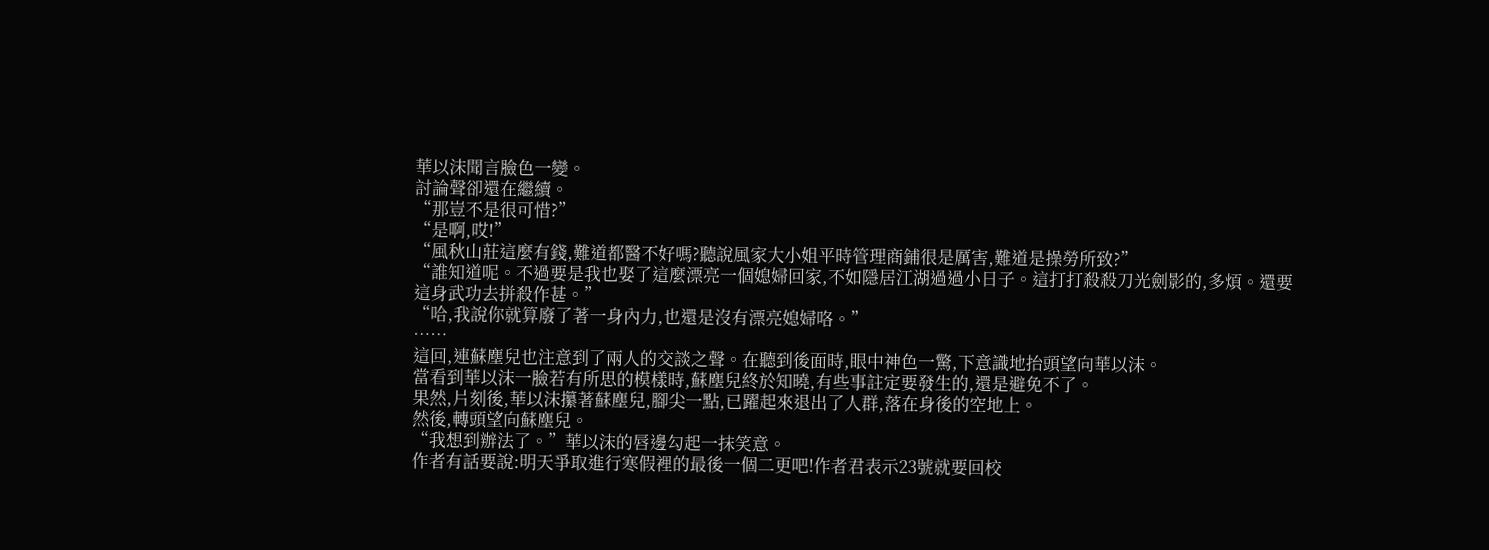華以沫聞言臉色一變。
討論聲卻還在繼續。
“那豈不是很可惜?”
“是啊,哎!”
“風秋山莊這麼有錢,難道都醫不好嗎?聽說風家大小姐平時管理商鋪很是厲害,難道是操勞所致?”
“誰知道呢。不過要是我也娶了這麼漂亮一個媳婦回家,不如隱居江湖過過小日子。這打打殺殺刀光劍影的,多煩。還要這身武功去拼殺作甚。”
“哈,我說你就算廢了著一身內力,也還是沒有漂亮媳婦咯。”
……
這回,連蘇塵兒也注意到了兩人的交談之聲。在聽到後面時,眼中神色一驚,下意識地抬頭望向華以沫。
當看到華以沫一臉若有所思的模樣時,蘇塵兒終於知曉,有些事註定要發生的,還是避免不了。
果然,片刻後,華以沫攥著蘇塵兒,腳尖一點,已躍起來退出了人群,落在身後的空地上。
然後,轉頭望向蘇塵兒。
“我想到辦法了。”華以沫的唇邊勾起一抹笑意。
作者有話要說:明天爭取進行寒假裡的最後一個二更吧!作者君表示23號就要回校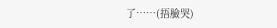了……(捂臉哭)